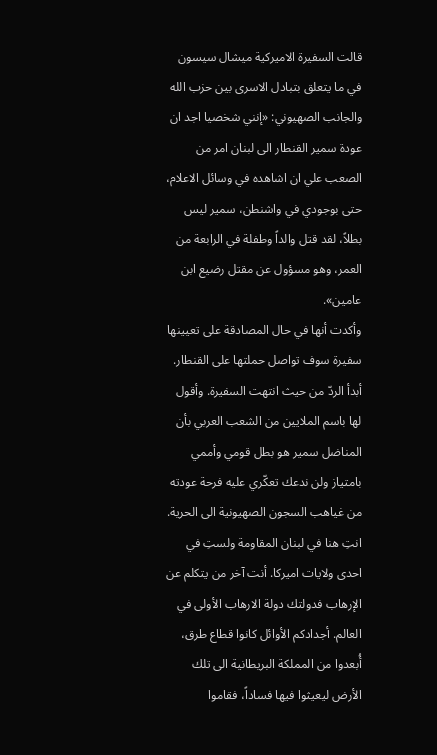قالت السفيرة الاميركية ميشال سيسون في ما يتعلق بتبادل الاسرى بين حزب الله والجانب الصهيوني: «إنني شخصيا اجد ان عودة سمير القنطار الى لبنان امر من الصعب علي ان اشاهده في وسائل الاعلام، حتى بوجودي في واشنطن، سمير ليس بطلاً، لقد قتل والداً وطفلة في الرابعة من العمر، وهو مسؤول عن مقتل رضيع ابن عامين».
وأكدت أنها في حال المصادقة على تعيينها سفيرة سوف تواصل حملتها على القنطار. أبدأ الردّ من حيث انتهت السفيرة. وأقول لها باسم الملايين من الشعب العربي بأن المناضل سمير هو بطل قومي وأممي بامتياز ولن ندعك تعكّري عليه فرحة عودته من غياهب السجون الصهيونية الى الحرية.
انتِ هنا في لبنان المقاومة ولستِ في احدى ولايات اميركا. أنت آخر من يتكلم عن الإرهاب فدولتك دولة الارهاب الأولى في العالم. أجدادكم الأوائل كانوا قطاع طرق، أُبعدوا من المملكة البريطانية الى تلك الأرض ليعيثوا فيها فساداً، فقاموا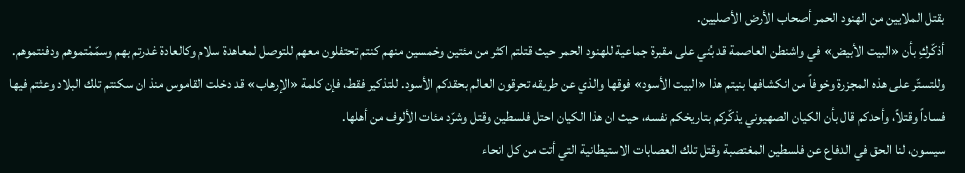بقتل الملايين من الهنود الحمر أصحاب الأرض الأصليين.
أذكّركِ بأن «البيت الأبيض» في واشنطن العاصمة قد بُني على مقبرة جماعية للهنود الحمر حيث قتلتم اكثر من مئتين وخمسين منهم كنتم تحتفلون معهم للتوصل لمعاهدة سلام وكالعادة غدرتم بهم وسمّمْتموهم ودفنتموهم.
وللتستّر على هذه المجزرة وخوفاً من انكشافها بنيتم هذا «البيت الأسود» فوقها والذي عن طريقه تحرقون العالم بحقدكم الأسود. للتذكير فقط، فإن كلمة «الإرهاب» قد دخلت القاموس منذ ان سكنتم تلك البلاد وعثتم فيها فساداً وقتلاً، وأحدكم قال بأن الكيان الصهيوني يذكّركم بتاريخكم نفسه، حيث ان هذا الكيان احتل فلسطين وقتل وشرّد مئات الألوف من أهلها.
سيسون، لنا الحق في الدفاع عن فلسطين المغتصبة وقتل تلك العصابات الاستيطانية التي أتت من كل انحاء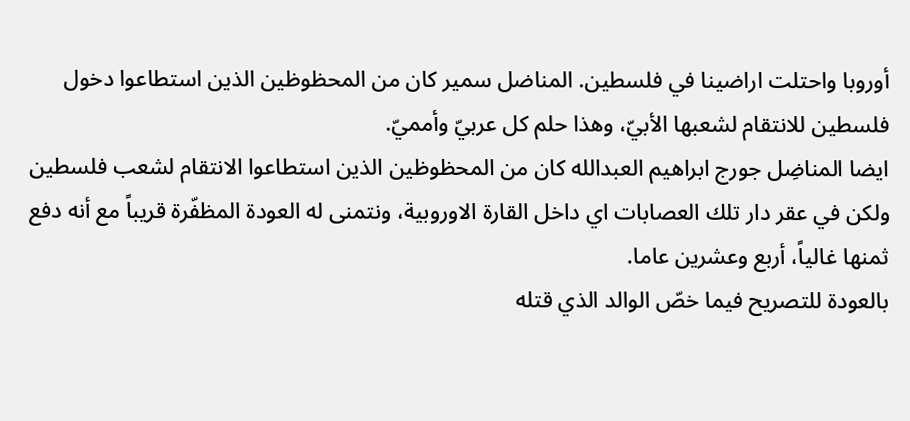أوروبا واحتلت اراضينا في فلسطين. المناضل سمير كان من المحظوظين الذين استطاعوا دخول فلسطين للانتقام لشعبها الأبيّ، وهذا حلم كل عربيّ وأمميّ.
ايضا المناضِل جورج ابراهيم العبدالله كان من المحظوظين الذين استطاعوا الانتقام لشعب فلسطين ولكن في عقر دار تلك العصابات اي داخل القارة الاوروبية، ونتمنى له العودة المظفّرة قريباً مع أنه دفع ثمنها غالياً، أربع وعشرين عاما.
بالعودة للتصريح فيما خصّ الوالد الذي قتله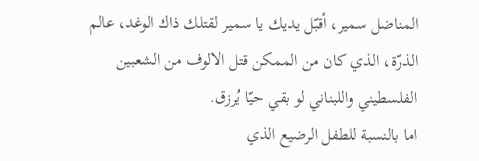المناضل سمير، أقبّل يديك يا سمير لقتلك ذاك الوغد، عالم الذرّة، الذي كان من الممكن قتل الالوف من الشعبين الفلسطيني واللبناني لو بقي حيّا يُرزق.
اما بالنسبة للطفل الرضيع الذي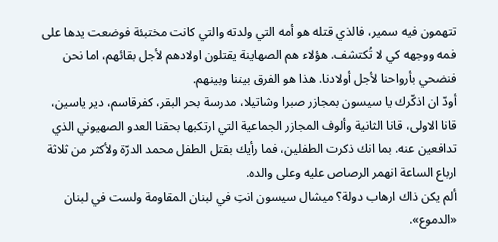تتهمون فيه سمير، فالذي قتله هو أمه التي ولدته والتي كانت مختبئة فوضعت يدها على فمه ووجهه كي لا تُكتشف. هؤلاء هم الصهاينة يقتلون اولادهم لأجل بقائهم، اما نحن فنضحي بأرواحنا لأجل أولادنا. هذا هو الفرق بيننا وبينهم.
أودّ ان اذكّرك يا سيسون بمجازر صبرا وشاتيلا، مدرسة بحر البقر، كفرقاسم، دير ياسين، قانا الاولى، قانا الثانية وألوف المجازر الجماعية التي ارتكبها بحقنا العدو الصهيوني الذي تدافعين عنه. بما انك ذكرت الطفلين، فما رأيك بقتل الطفل محمد الدرّة ولأكثر من ثلاثة ارباع الساعة انهمر الرصاص عليه وعلى والده.
ألم يكن ذاك ارهاب دولة؟ ميشال سيسون انتِ في لبنان المقاومة ولست في لبنان «الدموع».